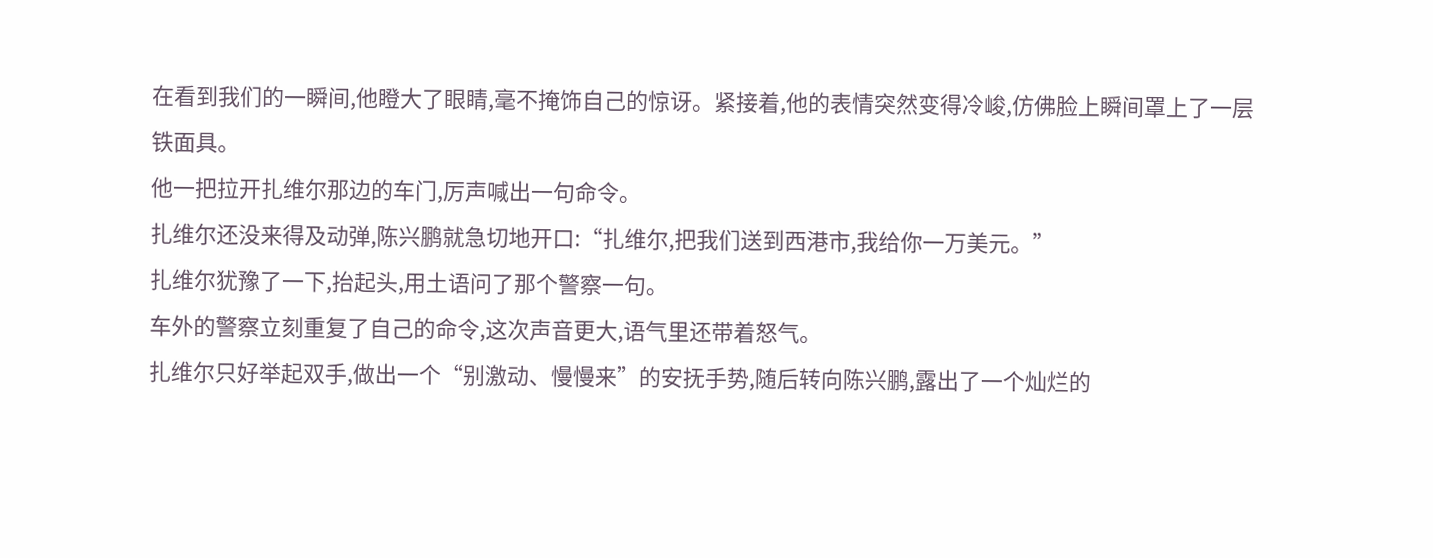在看到我们的一瞬间,他瞪大了眼睛,毫不掩饰自己的惊讶。紧接着,他的表情突然变得冷峻,仿佛脸上瞬间罩上了一层铁面具。
他一把拉开扎维尔那边的车门,厉声喊出一句命令。
扎维尔还没来得及动弹,陈兴鹏就急切地开口:“扎维尔,把我们送到西港市,我给你一万美元。”
扎维尔犹豫了一下,抬起头,用土语问了那个警察一句。
车外的警察立刻重复了自己的命令,这次声音更大,语气里还带着怒气。
扎维尔只好举起双手,做出一个“别激动、慢慢来”的安抚手势,随后转向陈兴鹏,露出了一个灿烂的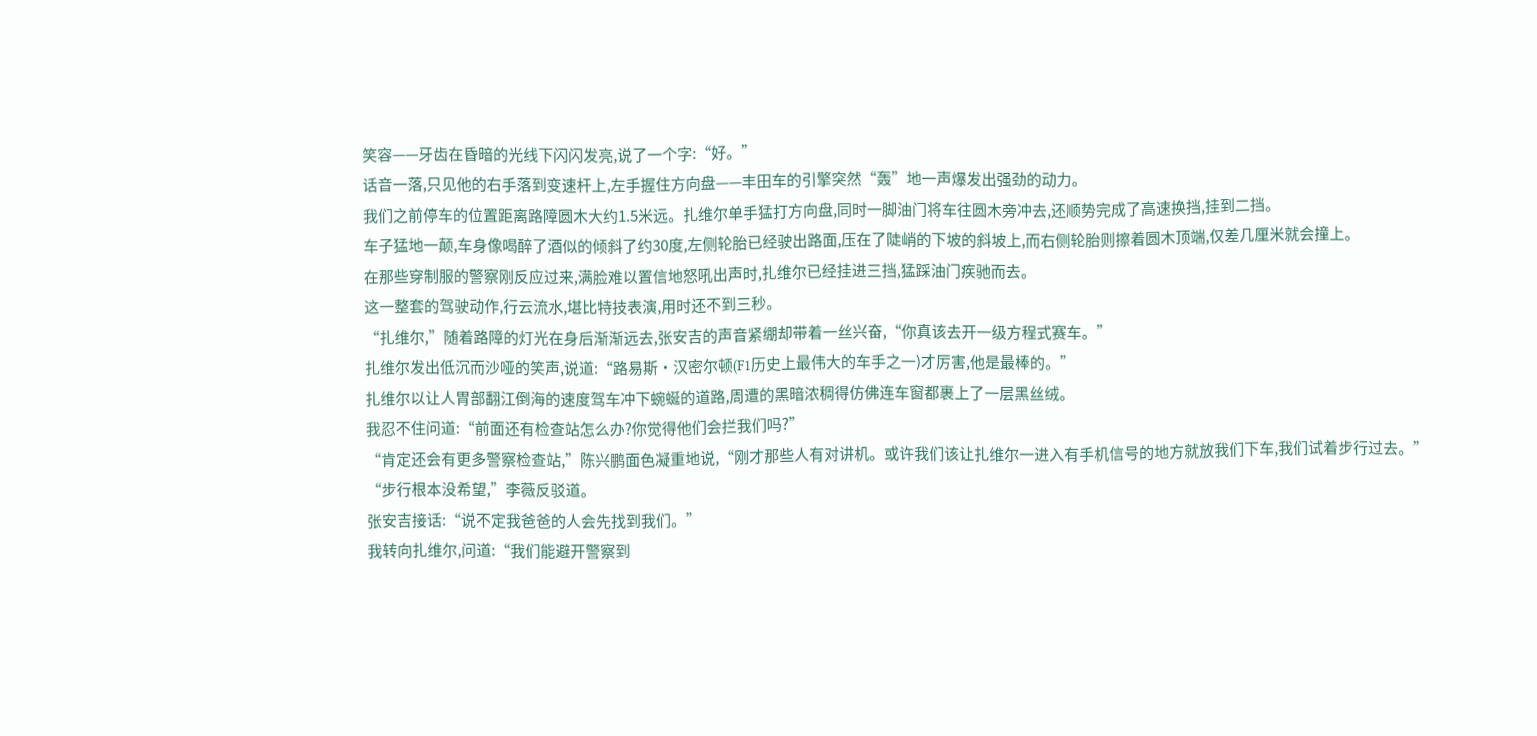笑容——牙齿在昏暗的光线下闪闪发亮,说了一个字:“好。”
话音一落,只见他的右手落到变速杆上,左手握住方向盘——丰田车的引擎突然“轰”地一声爆发出强劲的动力。
我们之前停车的位置距离路障圆木大约1.5米远。扎维尔单手猛打方向盘,同时一脚油门将车往圆木旁冲去,还顺势完成了高速换挡,挂到二挡。
车子猛地一颠,车身像喝醉了酒似的倾斜了约30度,左侧轮胎已经驶出路面,压在了陡峭的下坡的斜坡上,而右侧轮胎则擦着圆木顶端,仅差几厘米就会撞上。
在那些穿制服的警察刚反应过来,满脸难以置信地怒吼出声时,扎维尔已经挂进三挡,猛踩油门疾驰而去。
这一整套的驾驶动作,行云流水,堪比特技表演,用时还不到三秒。
“扎维尔,”随着路障的灯光在身后渐渐远去,张安吉的声音紧绷却带着一丝兴奋,“你真该去开一级方程式赛车。”
扎维尔发出低沉而沙哑的笑声,说道:“路易斯·汉密尔顿(F1历史上最伟大的车手之一)才厉害,他是最棒的。”
扎维尔以让人胃部翻江倒海的速度驾车冲下蜿蜒的道路,周遭的黑暗浓稠得仿佛连车窗都裹上了一层黑丝绒。
我忍不住问道:“前面还有检查站怎么办?你觉得他们会拦我们吗?”
“肯定还会有更多警察检查站,”陈兴鹏面色凝重地说,“刚才那些人有对讲机。或许我们该让扎维尔一进入有手机信号的地方就放我们下车,我们试着步行过去。”
“步行根本没希望,”李薇反驳道。
张安吉接话:“说不定我爸爸的人会先找到我们。”
我转向扎维尔,问道:“我们能避开警察到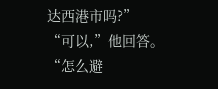达西港市吗?”
“可以,”他回答。
“怎么避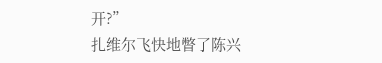开?”
扎维尔飞快地瞥了陈兴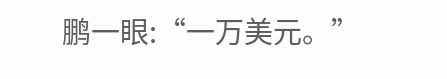鹏一眼:“一万美元。”